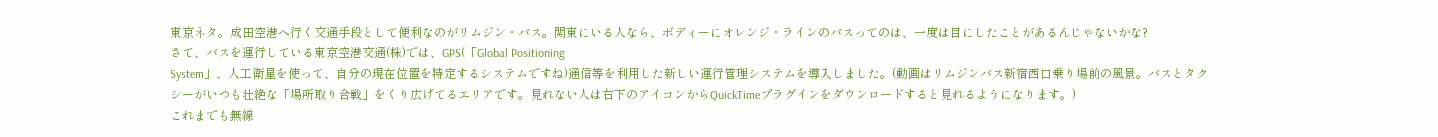東京ネタ。成田空港へ行く交通手段として便利なのがリムジン・バス。関東にいる人なら、ボディーにオレンジ・ラインのバスってのは、一度は目にしたことがあるんじゃないかな?
さて、バスを運行している東京空港交通(株)では、GPS(「Global Positioning
System」、人工衛星を使って、自分の現在位置を特定するシステムですね)通信等を利用した新しい運行管理システムを導入しました。(動画はリムジンバス新宿西口乗り場前の風景。バスとタクシーがいつも壮絶な「場所取り合戦」をくり広げてるエリアです。見れない人は右下のアイコンからQuickTimeプラグインをダウンロードすると見れるようになります。)
これまでも無線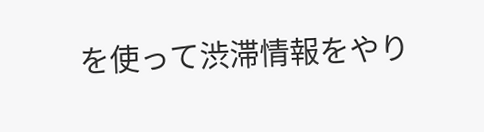を使って渋滞情報をやり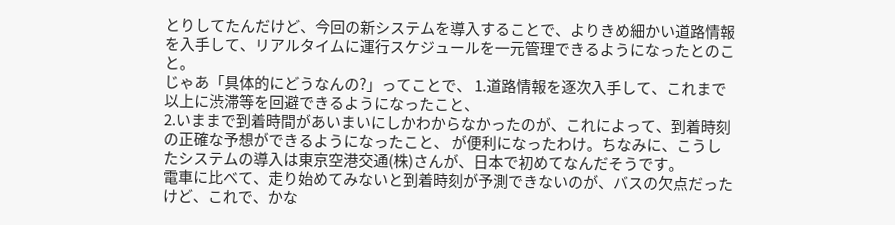とりしてたんだけど、今回の新システムを導入することで、よりきめ細かい道路情報を入手して、リアルタイムに運行スケジュールを一元管理できるようになったとのこと。
じゃあ「具体的にどうなんの?」ってことで、 1.道路情報を逐次入手して、これまで以上に渋滞等を回避できるようになったこと、
2.いままで到着時間があいまいにしかわからなかったのが、これによって、到着時刻の正確な予想ができるようになったこと、 が便利になったわけ。ちなみに、こうしたシステムの導入は東京空港交通(株)さんが、日本で初めてなんだそうです。
電車に比べて、走り始めてみないと到着時刻が予測できないのが、バスの欠点だったけど、これで、かな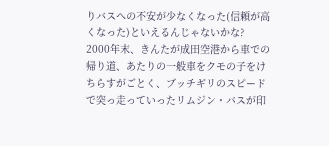りバスへの不安が少なくなった(信頼が高くなった)といえるんじゃないかな?
2000年末、きんたが成田空港から車での帰り道、あたりの一般車をクモの子をけちらすがごとく、ブッチギリのスピードで突っ走っていったリムジン・バスが印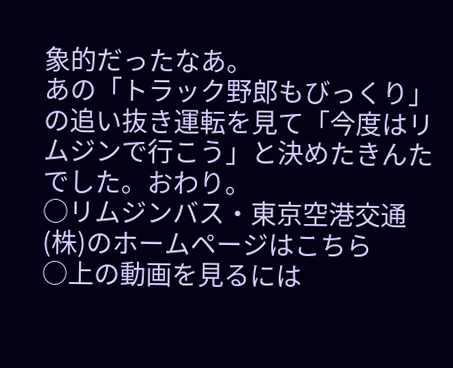象的だったなあ。
あの「トラック野郎もびっくり」の追い抜き運転を見て「今度はリムジンで行こう」と決めたきんたでした。おわり。
○リムジンバス・東京空港交通(株)のホームページはこちら
○上の動画を見るには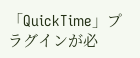「QuickTime」プラグインが必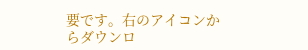要です。右のアイコンからダウンロ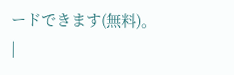ードできます(無料)。
|